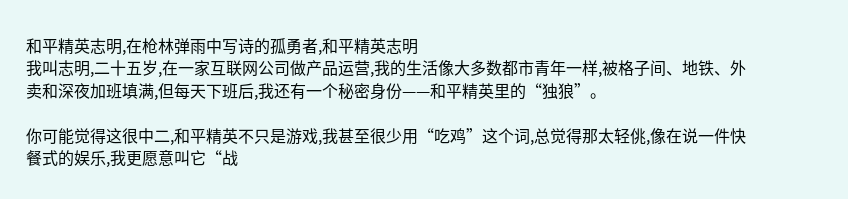和平精英志明,在枪林弹雨中写诗的孤勇者,和平精英志明
我叫志明,二十五岁,在一家互联网公司做产品运营,我的生活像大多数都市青年一样,被格子间、地铁、外卖和深夜加班填满,但每天下班后,我还有一个秘密身份——和平精英里的“独狼”。

你可能觉得这很中二,和平精英不只是游戏,我甚至很少用“吃鸡”这个词,总觉得那太轻佻,像在说一件快餐式的娱乐,我更愿意叫它“战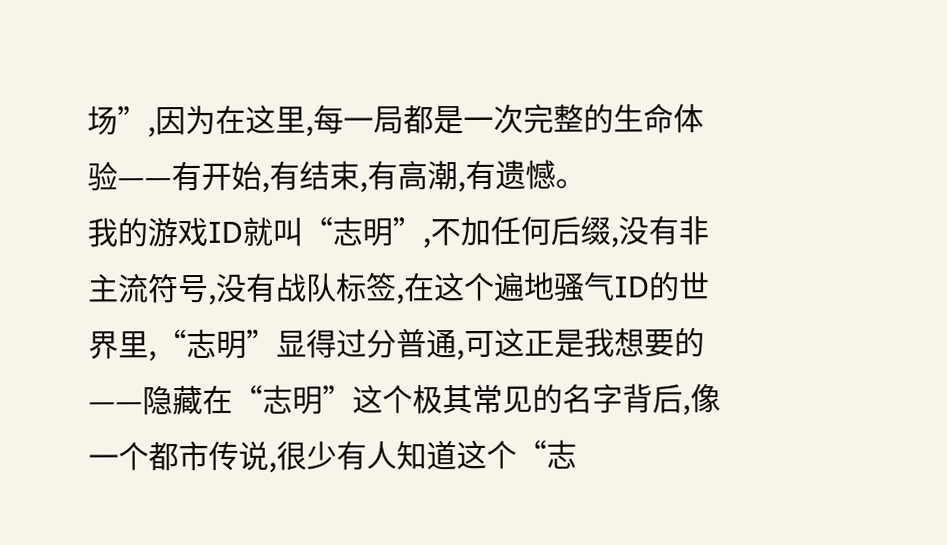场”,因为在这里,每一局都是一次完整的生命体验——有开始,有结束,有高潮,有遗憾。
我的游戏ID就叫“志明”,不加任何后缀,没有非主流符号,没有战队标签,在这个遍地骚气ID的世界里,“志明”显得过分普通,可这正是我想要的——隐藏在“志明”这个极其常见的名字背后,像一个都市传说,很少有人知道这个“志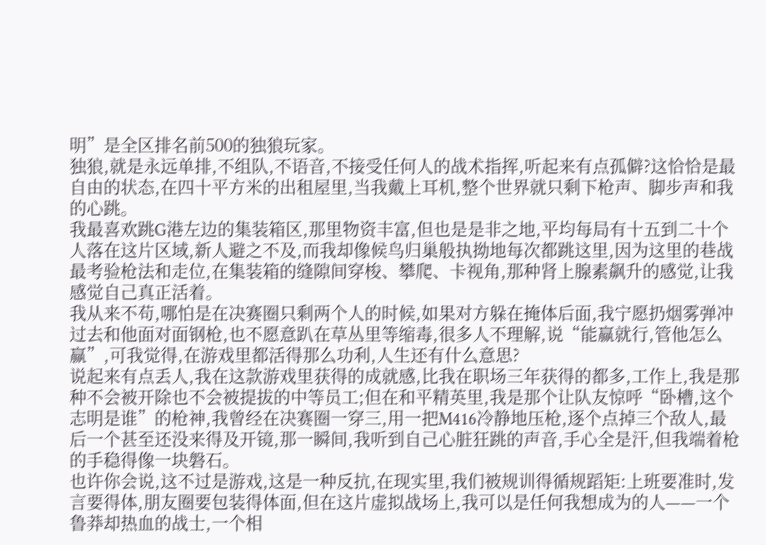明”是全区排名前500的独狼玩家。
独狼,就是永远单排,不组队,不语音,不接受任何人的战术指挥,听起来有点孤僻?这恰恰是最自由的状态,在四十平方米的出租屋里,当我戴上耳机,整个世界就只剩下枪声、脚步声和我的心跳。
我最喜欢跳G港左边的集装箱区,那里物资丰富,但也是是非之地,平均每局有十五到二十个人落在这片区域,新人避之不及,而我却像候鸟归巢般执拗地每次都跳这里,因为这里的巷战最考验枪法和走位,在集装箱的缝隙间穿梭、攀爬、卡视角,那种肾上腺素飙升的感觉,让我感觉自己真正活着。
我从来不苟,哪怕是在决赛圈只剩两个人的时候,如果对方躲在掩体后面,我宁愿扔烟雾弹冲过去和他面对面钢枪,也不愿意趴在草丛里等缩毒,很多人不理解,说“能赢就行,管他怎么赢”,可我觉得,在游戏里都活得那么功利,人生还有什么意思?
说起来有点丢人,我在这款游戏里获得的成就感,比我在职场三年获得的都多,工作上,我是那种不会被开除也不会被提拔的中等员工;但在和平精英里,我是那个让队友惊呼“卧槽,这个志明是谁”的枪神,我曾经在决赛圈一穿三,用一把M416冷静地压枪,逐个点掉三个敌人,最后一个甚至还没来得及开镜,那一瞬间,我听到自己心脏狂跳的声音,手心全是汗,但我端着枪的手稳得像一块磐石。
也许你会说,这不过是游戏,这是一种反抗,在现实里,我们被规训得循规蹈矩:上班要准时,发言要得体,朋友圈要包装得体面,但在这片虚拟战场上,我可以是任何我想成为的人——一个鲁莽却热血的战士,一个相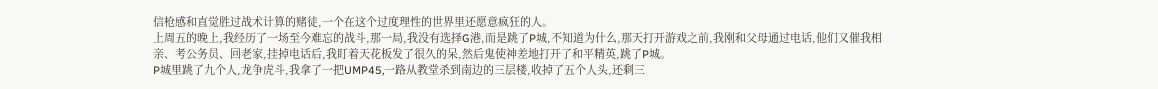信枪感和直觉胜过战术计算的赌徒,一个在这个过度理性的世界里还愿意疯狂的人。
上周五的晚上,我经历了一场至今难忘的战斗,那一局,我没有选择G港,而是跳了P城,不知道为什么,那天打开游戏之前,我刚和父母通过电话,他们又催我相亲、考公务员、回老家,挂掉电话后,我盯着天花板发了很久的呆,然后鬼使神差地打开了和平精英,跳了P城。
P城里跳了九个人,龙争虎斗,我拿了一把UMP45,一路从教堂杀到南边的三层楼,收掉了五个人头,还剩三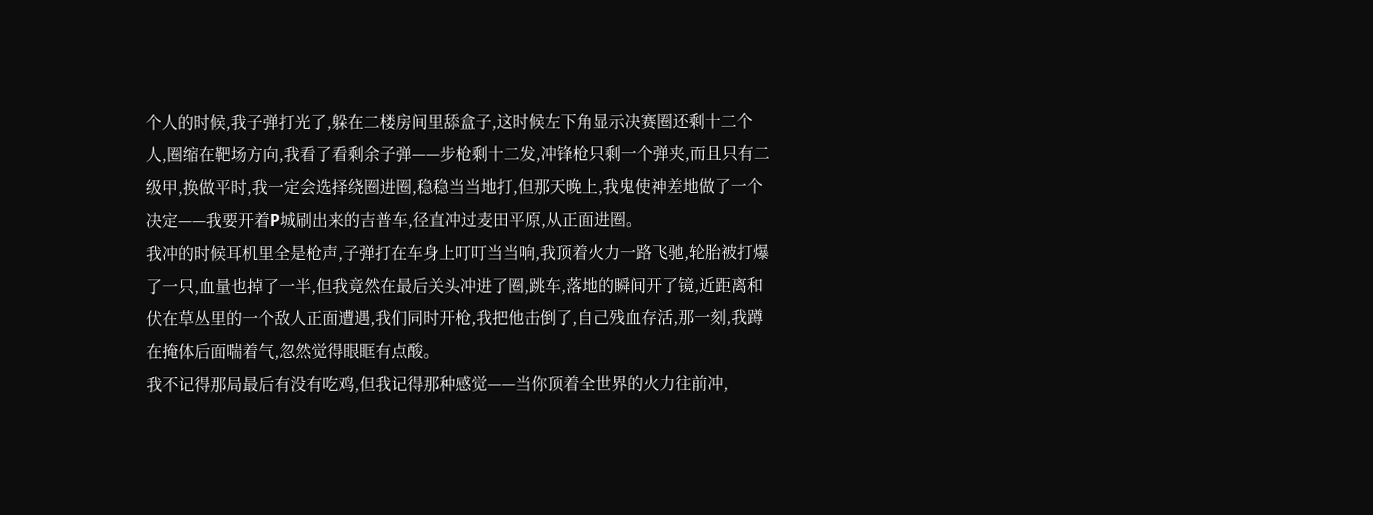个人的时候,我子弹打光了,躲在二楼房间里舔盒子,这时候左下角显示决赛圈还剩十二个人,圈缩在靶场方向,我看了看剩余子弹——步枪剩十二发,冲锋枪只剩一个弹夹,而且只有二级甲,换做平时,我一定会选择绕圈进圈,稳稳当当地打,但那天晚上,我鬼使神差地做了一个决定——我要开着P城刷出来的吉普车,径直冲过麦田平原,从正面进圈。
我冲的时候耳机里全是枪声,子弹打在车身上叮叮当当响,我顶着火力一路飞驰,轮胎被打爆了一只,血量也掉了一半,但我竟然在最后关头冲进了圈,跳车,落地的瞬间开了镜,近距离和伏在草丛里的一个敌人正面遭遇,我们同时开枪,我把他击倒了,自己残血存活,那一刻,我蹲在掩体后面喘着气,忽然觉得眼眶有点酸。
我不记得那局最后有没有吃鸡,但我记得那种感觉——当你顶着全世界的火力往前冲,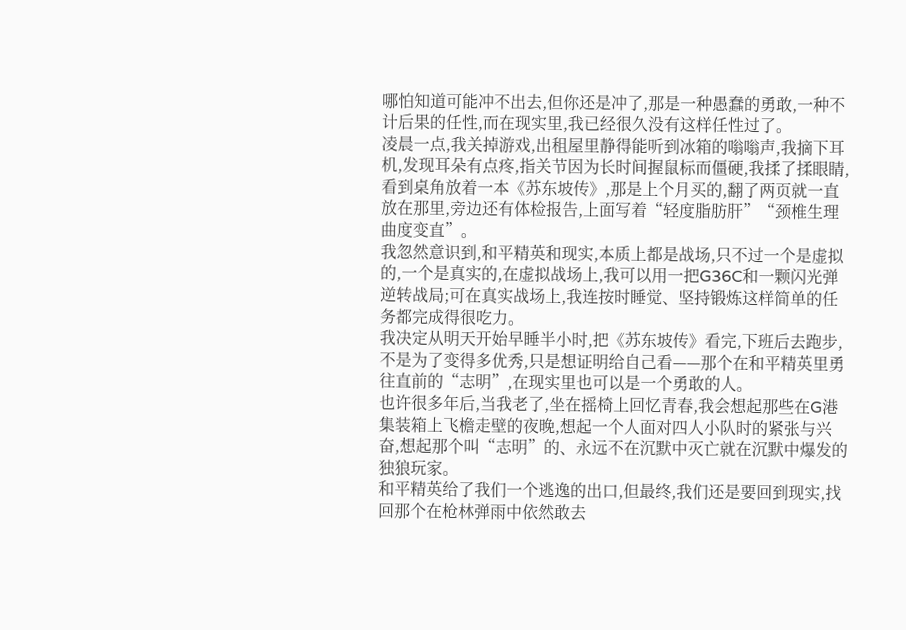哪怕知道可能冲不出去,但你还是冲了,那是一种愚蠢的勇敢,一种不计后果的任性,而在现实里,我已经很久没有这样任性过了。
凌晨一点,我关掉游戏,出租屋里静得能听到冰箱的嗡嗡声,我摘下耳机,发现耳朵有点疼,指关节因为长时间握鼠标而僵硬,我揉了揉眼睛,看到桌角放着一本《苏东坡传》,那是上个月买的,翻了两页就一直放在那里,旁边还有体检报告,上面写着“轻度脂肪肝”“颈椎生理曲度变直”。
我忽然意识到,和平精英和现实,本质上都是战场,只不过一个是虚拟的,一个是真实的,在虚拟战场上,我可以用一把G36C和一颗闪光弹逆转战局;可在真实战场上,我连按时睡觉、坚持锻炼这样简单的任务都完成得很吃力。
我决定从明天开始早睡半小时,把《苏东坡传》看完,下班后去跑步,不是为了变得多优秀,只是想证明给自己看——那个在和平精英里勇往直前的“志明”,在现实里也可以是一个勇敢的人。
也许很多年后,当我老了,坐在摇椅上回忆青春,我会想起那些在G港集装箱上飞檐走壁的夜晚,想起一个人面对四人小队时的紧张与兴奋,想起那个叫“志明”的、永远不在沉默中灭亡就在沉默中爆发的独狼玩家。
和平精英给了我们一个逃逸的出口,但最终,我们还是要回到现实,找回那个在枪林弹雨中依然敢去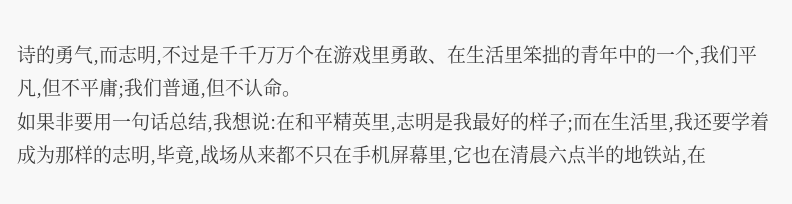诗的勇气,而志明,不过是千千万万个在游戏里勇敢、在生活里笨拙的青年中的一个,我们平凡,但不平庸;我们普通,但不认命。
如果非要用一句话总结,我想说:在和平精英里,志明是我最好的样子;而在生活里,我还要学着成为那样的志明,毕竟,战场从来都不只在手机屏幕里,它也在清晨六点半的地铁站,在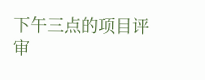下午三点的项目评审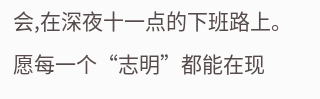会,在深夜十一点的下班路上。
愿每一个“志明”都能在现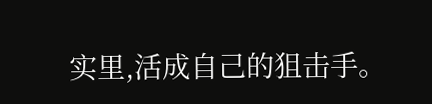实里,活成自己的狙击手。